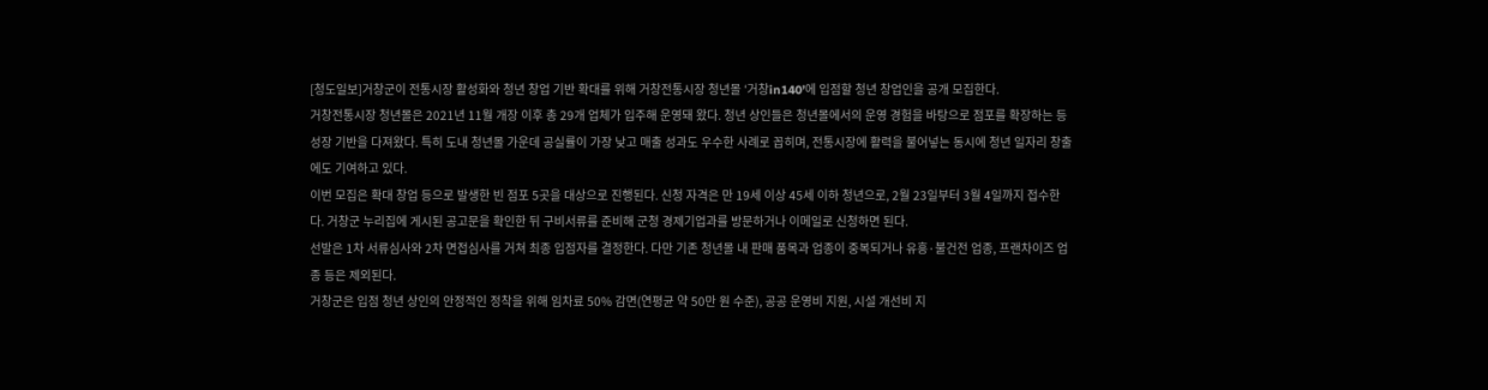[청도일보]거창군이 전통시장 활성화와 청년 창업 기반 확대를 위해 거창전통시장 청년몰 ‘거창in140’에 입점할 청년 창업인을 공개 모집한다.
거창전통시장 청년몰은 2021년 11월 개장 이후 총 29개 업체가 입주해 운영돼 왔다. 청년 상인들은 청년몰에서의 운영 경험을 바탕으로 점포를 확장하는 등 성장 기반을 다져왔다. 특히 도내 청년몰 가운데 공실률이 가장 낮고 매출 성과도 우수한 사례로 꼽히며, 전통시장에 활력을 불어넣는 동시에 청년 일자리 창출에도 기여하고 있다.
이번 모집은 확대 창업 등으로 발생한 빈 점포 5곳을 대상으로 진행된다. 신청 자격은 만 19세 이상 45세 이하 청년으로, 2월 23일부터 3월 4일까지 접수한다. 거창군 누리집에 게시된 공고문을 확인한 뒤 구비서류를 준비해 군청 경제기업과를 방문하거나 이메일로 신청하면 된다.
선발은 1차 서류심사와 2차 면접심사를 거쳐 최종 입점자를 결정한다. 다만 기존 청년몰 내 판매 품목과 업종이 중복되거나 유흥·불건전 업종, 프랜차이즈 업종 등은 제외된다.
거창군은 입점 청년 상인의 안정적인 정착을 위해 임차료 50% 감면(연평균 약 50만 원 수준), 공공 운영비 지원, 시설 개선비 지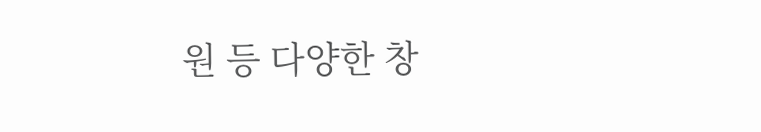원 등 다양한 창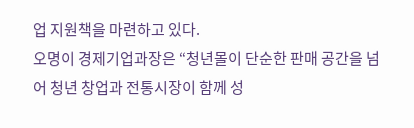업 지원책을 마련하고 있다.
오명이 경제기업과장은 “청년몰이 단순한 판매 공간을 넘어 청년 창업과 전통시장이 함께 성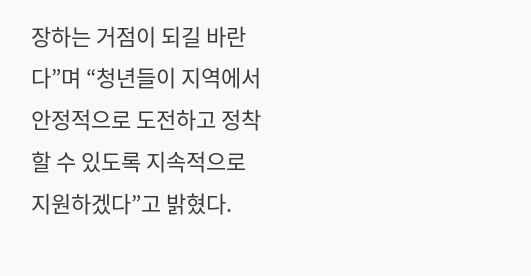장하는 거점이 되길 바란다”며 “청년들이 지역에서 안정적으로 도전하고 정착할 수 있도록 지속적으로 지원하겠다”고 밝혔다.